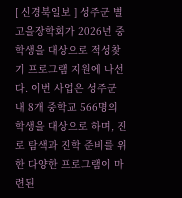[ 신경북일보 ] 성주군 별고을장학회가 2026년 중학생을 대상으로 적성찾기 프로그램 지원에 나선다. 이번 사업은 성주군 내 8개 중학교 566명의 학생을 대상으로 하며, 진로 탐색과 진학 준비를 위한 다양한 프로그램이 마련된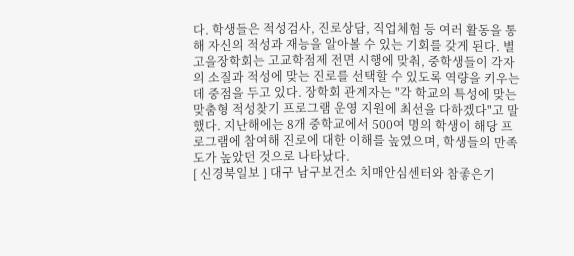다. 학생들은 적성검사, 진로상담, 직업체험 등 여러 활동을 통해 자신의 적성과 재능을 알아볼 수 있는 기회를 갖게 된다. 별고을장학회는 고교학점제 전면 시행에 맞춰, 중학생들이 각자의 소질과 적성에 맞는 진로를 선택할 수 있도록 역량을 키우는 데 중점을 두고 있다. 장학회 관계자는 "각 학교의 특성에 맞는 맞춤형 적성찾기 프로그램 운영 지원에 최선을 다하겠다"고 말했다. 지난해에는 8개 중학교에서 500여 명의 학생이 해당 프로그램에 참여해 진로에 대한 이해를 높였으며, 학생들의 만족도가 높았던 것으로 나타났다.
[ 신경북일보 ] 대구 남구보건소 치매안심센터와 참좋은기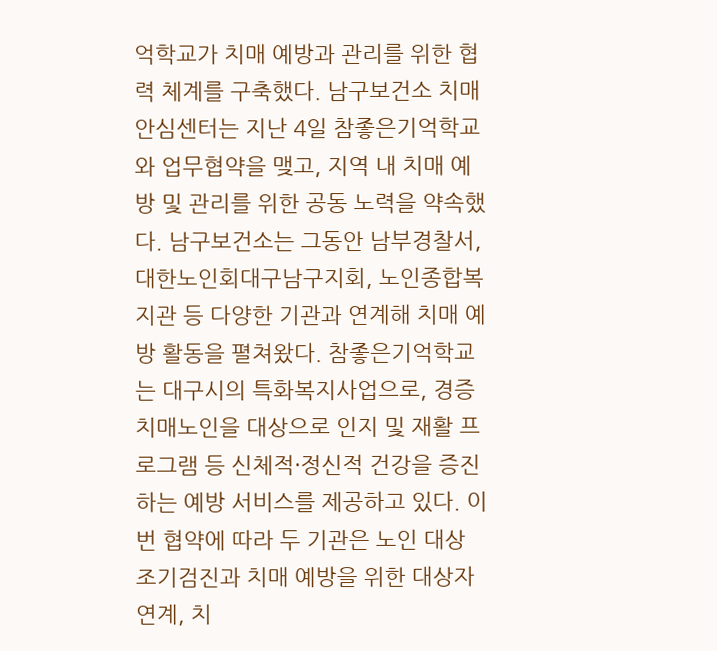억학교가 치매 예방과 관리를 위한 협력 체계를 구축했다. 남구보건소 치매안심센터는 지난 4일 참좋은기억학교와 업무협약을 맺고, 지역 내 치매 예방 및 관리를 위한 공동 노력을 약속했다. 남구보건소는 그동안 남부경찰서, 대한노인회대구남구지회, 노인종합복지관 등 다양한 기관과 연계해 치매 예방 활동을 펼쳐왔다. 참좋은기억학교는 대구시의 특화복지사업으로, 경증치매노인을 대상으로 인지 및 재활 프로그램 등 신체적·정신적 건강을 증진하는 예방 서비스를 제공하고 있다. 이번 협약에 따라 두 기관은 노인 대상 조기검진과 치매 예방을 위한 대상자 연계, 치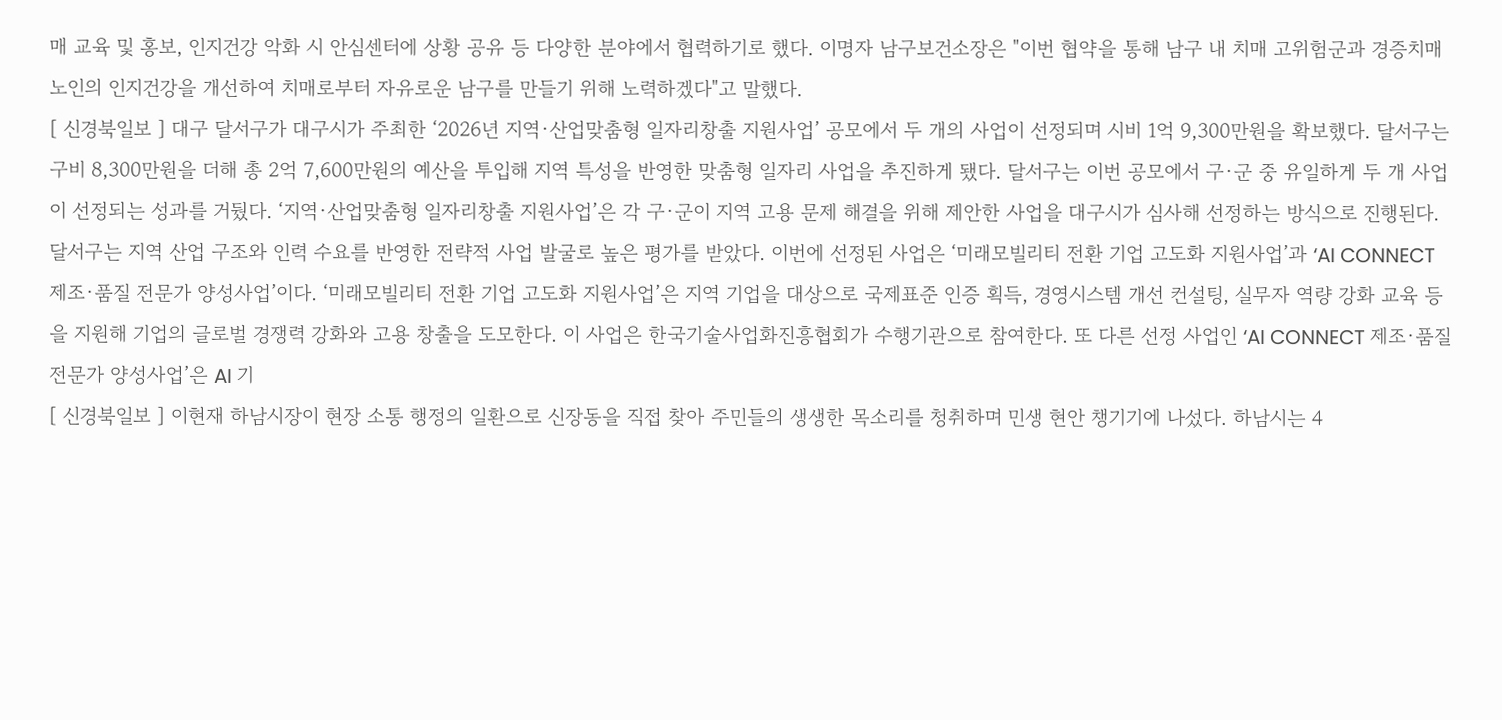매 교육 및 홍보, 인지건강 악화 시 안심센터에 상황 공유 등 다양한 분야에서 협력하기로 했다. 이명자 남구보건소장은 "이번 협약을 통해 남구 내 치매 고위험군과 경증치매 노인의 인지건강을 개선하여 치매로부터 자유로운 남구를 만들기 위해 노력하겠다"고 말했다.
[ 신경북일보 ] 대구 달서구가 대구시가 주최한 ‘2026년 지역·산업맞춤형 일자리창출 지원사업’ 공모에서 두 개의 사업이 선정되며 시비 1억 9,300만원을 확보했다. 달서구는 구비 8,300만원을 더해 총 2억 7,600만원의 예산을 투입해 지역 특성을 반영한 맞춤형 일자리 사업을 추진하게 됐다. 달서구는 이번 공모에서 구·군 중 유일하게 두 개 사업이 선정되는 성과를 거뒀다. ‘지역·산업맞춤형 일자리창출 지원사업’은 각 구·군이 지역 고용 문제 해결을 위해 제안한 사업을 대구시가 심사해 선정하는 방식으로 진행된다. 달서구는 지역 산업 구조와 인력 수요를 반영한 전략적 사업 발굴로 높은 평가를 받았다. 이번에 선정된 사업은 ‘미래모빌리티 전환 기업 고도화 지원사업’과 ‘AI CONNECT 제조·품질 전문가 양성사업’이다. ‘미래모빌리티 전환 기업 고도화 지원사업’은 지역 기업을 대상으로 국제표준 인증 획득, 경영시스템 개선 컨설팅, 실무자 역량 강화 교육 등을 지원해 기업의 글로벌 경쟁력 강화와 고용 창출을 도모한다. 이 사업은 한국기술사업화진흥협회가 수행기관으로 참여한다. 또 다른 선정 사업인 ‘AI CONNECT 제조·품질 전문가 양성사업’은 AI 기
[ 신경북일보 ] 이현재 하남시장이 현장 소통 행정의 일환으로 신장동을 직접 찾아 주민들의 생생한 목소리를 청취하며 민생 현안 챙기기에 나섰다. 하남시는 4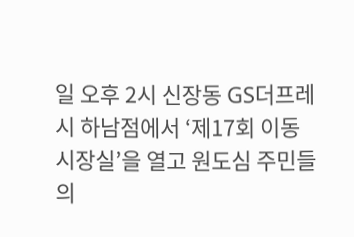일 오후 2시 신장동 GS더프레시 하남점에서 ‘제17회 이동시장실’을 열고 원도심 주민들의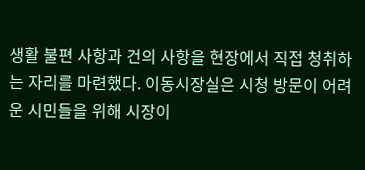생활 불편 사항과 건의 사항을 현장에서 직접 청취하는 자리를 마련했다. 이동시장실은 시청 방문이 어려운 시민들을 위해 시장이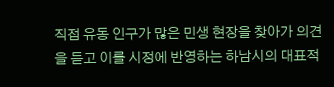직접 유동 인구가 많은 민생 현장을 찾아가 의견을 듣고 이를 시정에 반영하는 하남시의 대표적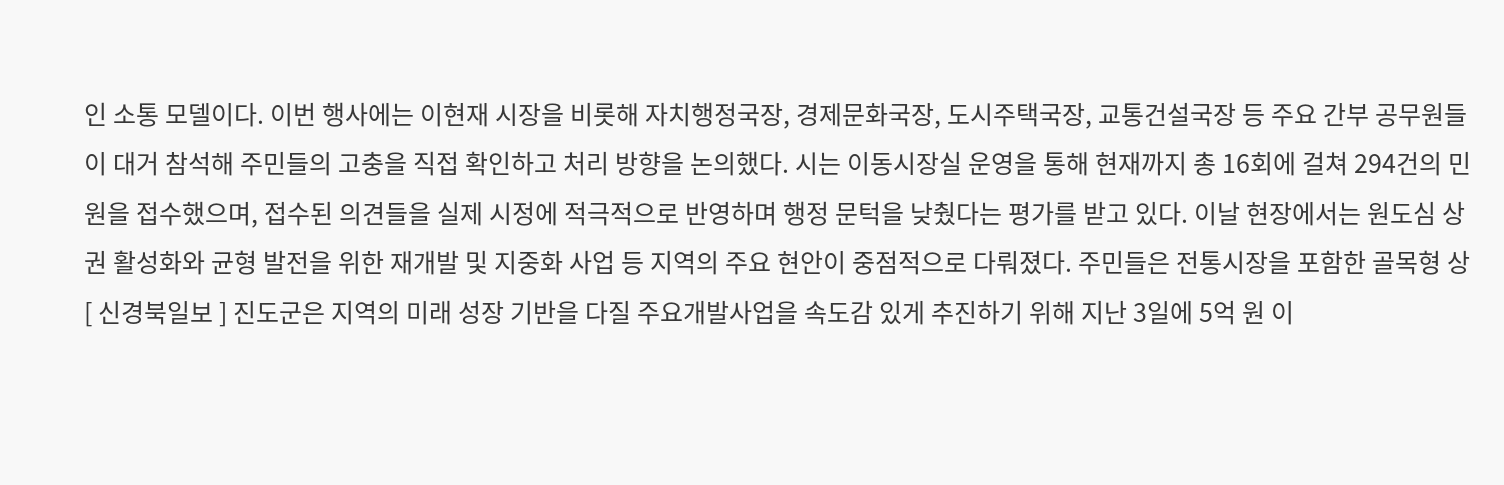인 소통 모델이다. 이번 행사에는 이현재 시장을 비롯해 자치행정국장, 경제문화국장, 도시주택국장, 교통건설국장 등 주요 간부 공무원들이 대거 참석해 주민들의 고충을 직접 확인하고 처리 방향을 논의했다. 시는 이동시장실 운영을 통해 현재까지 총 16회에 걸쳐 294건의 민원을 접수했으며, 접수된 의견들을 실제 시정에 적극적으로 반영하며 행정 문턱을 낮췄다는 평가를 받고 있다. 이날 현장에서는 원도심 상권 활성화와 균형 발전을 위한 재개발 및 지중화 사업 등 지역의 주요 현안이 중점적으로 다뤄졌다. 주민들은 전통시장을 포함한 골목형 상
[ 신경북일보 ] 진도군은 지역의 미래 성장 기반을 다질 주요개발사업을 속도감 있게 추진하기 위해 지난 3일에 5억 원 이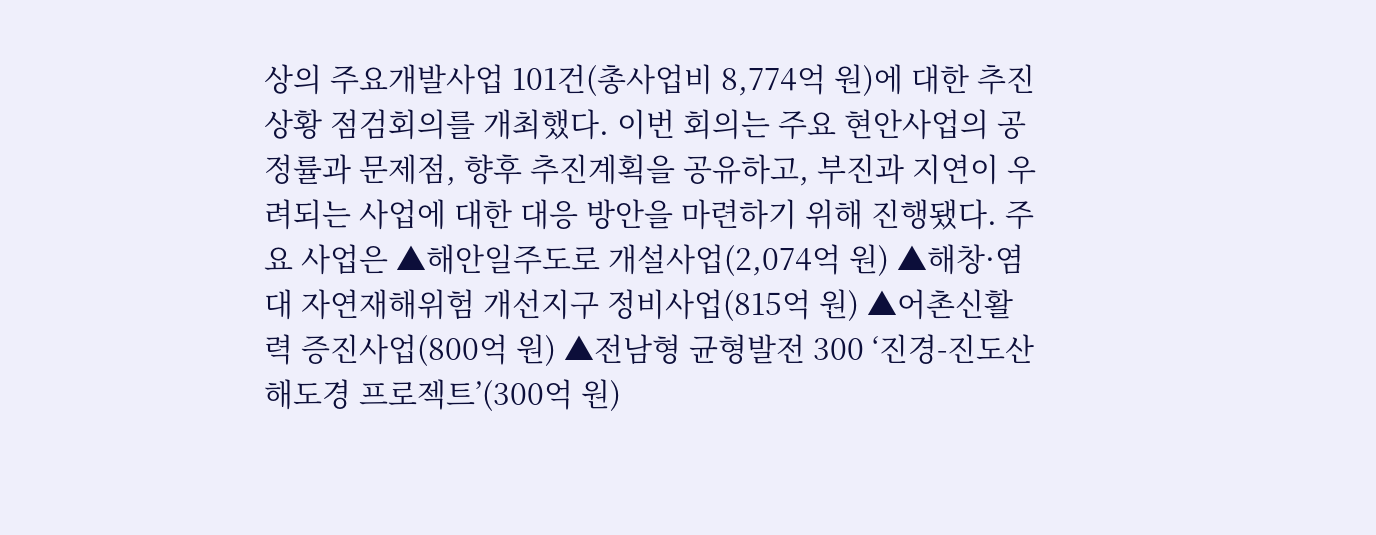상의 주요개발사업 101건(총사업비 8,774억 원)에 대한 추진상황 점검회의를 개최했다. 이번 회의는 주요 현안사업의 공정률과 문제점, 향후 추진계획을 공유하고, 부진과 지연이 우려되는 사업에 대한 대응 방안을 마련하기 위해 진행됐다. 주요 사업은 ▲해안일주도로 개설사업(2,074억 원) ▲해창·염대 자연재해위험 개선지구 정비사업(815억 원) ▲어촌신활력 증진사업(800억 원) ▲전남형 균형발전 300 ‘진경-진도산해도경 프로젝트’(300억 원)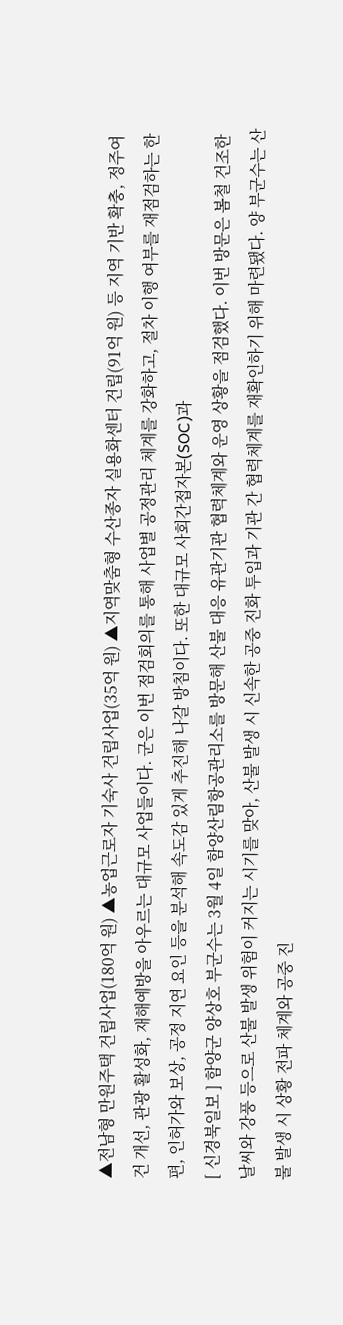▲전남형 만원주택 건립사업(180억 원) ▲농업근로자 기숙사 건립사업(35억 원) ▲지역맞춤형 수산종자 실용화센터 건립(91억 원) 등 지역 기반 확충, 정주여건 개선, 관광 활성화, 재해예방을 아우르는 대규모 사업들이다. 군은 이번 점검회의를 통해 사업별 공정관리 체계를 강화하고, 절차 이행 여부를 재점검하는 한편, 인허가와 보상, 공정 지연 요인 등을 분석해 속도감 있게 추진해 나갈 방침이다. 또한 대규모 사회간접자본(SOC)과
[ 신경북일보 ] 함양군 양상호 부군수는 3월 4일 함양산림항공관리소를 방문해 산불 대응 유관기관 협력체계와 운영 상황을 점검했다. 이번 방문은 봄철 건조한 날씨와 강풍 등으로 산불 발생 위험이 커지는 시기를 맞아, 산불 발생 시 신속한 공중 진화 투입과 기관 간 협력체계를 재확인하기 위해 마련됐다. 양 부군수는 산불 발생 시 상황 전파 체계와 공중 진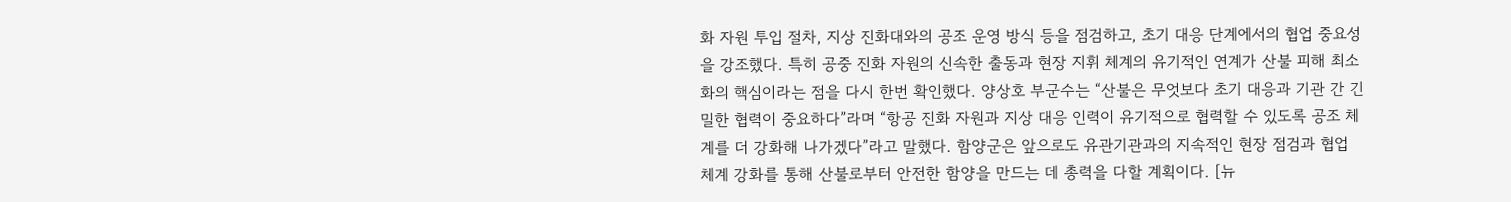화 자원 투입 절차, 지상 진화대와의 공조 운영 방식 등을 점검하고, 초기 대응 단계에서의 협업 중요성을 강조했다. 특히 공중 진화 자원의 신속한 출동과 현장 지휘 체계의 유기적인 연계가 산불 피해 최소화의 핵심이라는 점을 다시 한번 확인했다. 양상호 부군수는 “산불은 무엇보다 초기 대응과 기관 간 긴밀한 협력이 중요하다”라며 “항공 진화 자원과 지상 대응 인력이 유기적으로 협력할 수 있도록 공조 체계를 더 강화해 나가겠다”라고 말했다. 함양군은 앞으로도 유관기관과의 지속적인 현장 점검과 협업 체계 강화를 통해 산불로부터 안전한 함양을 만드는 데 총력을 다할 계획이다. [뉴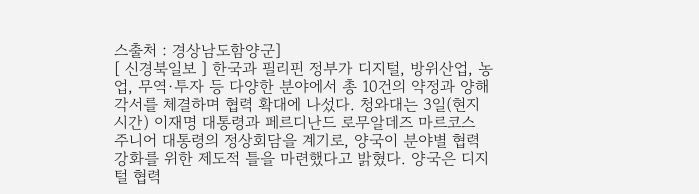스출처 : 경상남도함양군]
[ 신경북일보 ] 한국과 필리핀 정부가 디지털, 방위산업, 농업, 무역·투자 등 다양한 분야에서 총 10건의 약정과 양해각서를 체결하며 협력 확대에 나섰다. 청와대는 3일(현지시간) 이재명 대통령과 페르디난드 로무알데즈 마르코스 주니어 대통령의 정상회담을 계기로, 양국이 분야별 협력 강화를 위한 제도적 틀을 마련했다고 밝혔다. 양국은 디지털 협력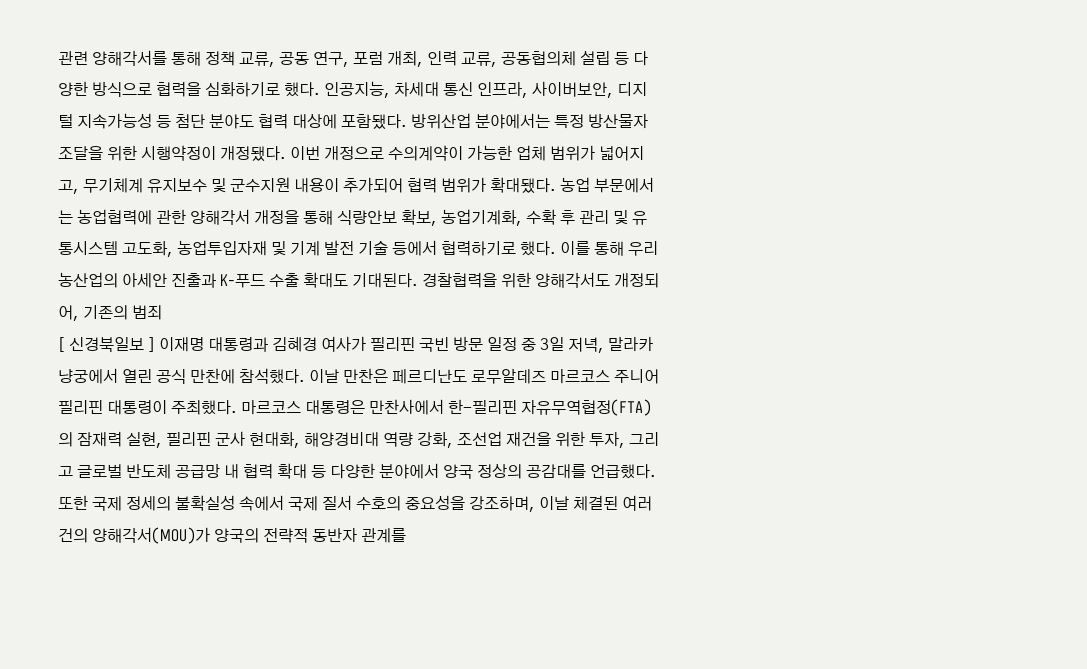관련 양해각서를 통해 정책 교류, 공동 연구, 포럼 개최, 인력 교류, 공동협의체 설립 등 다양한 방식으로 협력을 심화하기로 했다. 인공지능, 차세대 통신 인프라, 사이버보안, 디지털 지속가능성 등 첨단 분야도 협력 대상에 포함됐다. 방위산업 분야에서는 특정 방산물자 조달을 위한 시행약정이 개정됐다. 이번 개정으로 수의계약이 가능한 업체 범위가 넓어지고, 무기체계 유지보수 및 군수지원 내용이 추가되어 협력 범위가 확대됐다. 농업 부문에서는 농업협력에 관한 양해각서 개정을 통해 식량안보 확보, 농업기계화, 수확 후 관리 및 유통시스템 고도화, 농업투입자재 및 기계 발전 기술 등에서 협력하기로 했다. 이를 통해 우리 농산업의 아세안 진출과 K-푸드 수출 확대도 기대된다. 경찰협력을 위한 양해각서도 개정되어, 기존의 범죄
[ 신경북일보 ] 이재명 대통령과 김혜경 여사가 필리핀 국빈 방문 일정 중 3일 저녁, 말라카냥궁에서 열린 공식 만찬에 참석했다. 이날 만찬은 페르디난도 로무알데즈 마르코스 주니어 필리핀 대통령이 주최했다. 마르코스 대통령은 만찬사에서 한-필리핀 자유무역협정(FTA)의 잠재력 실현, 필리핀 군사 현대화, 해양경비대 역량 강화, 조선업 재건을 위한 투자, 그리고 글로벌 반도체 공급망 내 협력 확대 등 다양한 분야에서 양국 정상의 공감대를 언급했다. 또한 국제 정세의 불확실성 속에서 국제 질서 수호의 중요성을 강조하며, 이날 체결된 여러 건의 양해각서(MOU)가 양국의 전략적 동반자 관계를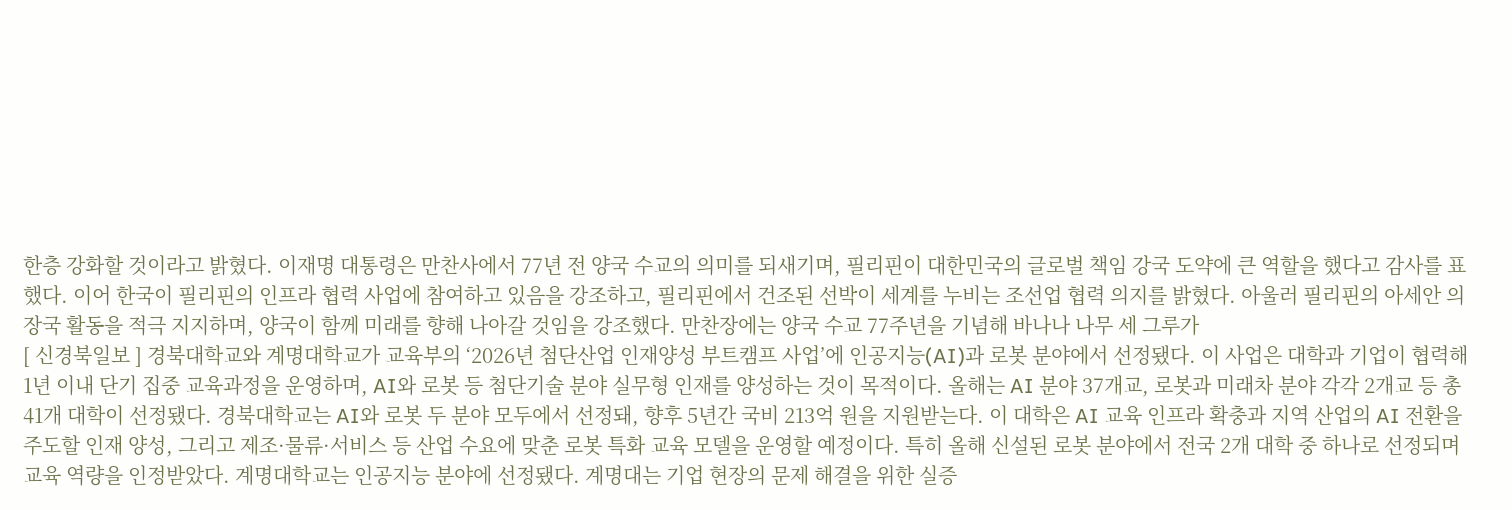한층 강화할 것이라고 밝혔다. 이재명 대통령은 만찬사에서 77년 전 양국 수교의 의미를 되새기며, 필리핀이 대한민국의 글로벌 책임 강국 도약에 큰 역할을 했다고 감사를 표했다. 이어 한국이 필리핀의 인프라 협력 사업에 참여하고 있음을 강조하고, 필리핀에서 건조된 선박이 세계를 누비는 조선업 협력 의지를 밝혔다. 아울러 필리핀의 아세안 의장국 활동을 적극 지지하며, 양국이 함께 미래를 향해 나아갈 것임을 강조했다. 만찬장에는 양국 수교 77주년을 기념해 바나나 나무 세 그루가
[ 신경북일보 ] 경북대학교와 계명대학교가 교육부의 ‘2026년 첨단산업 인재양성 부트캠프 사업’에 인공지능(AI)과 로봇 분야에서 선정됐다. 이 사업은 대학과 기업이 협력해 1년 이내 단기 집중 교육과정을 운영하며, AI와 로봇 등 첨단기술 분야 실무형 인재를 양성하는 것이 목적이다. 올해는 AI 분야 37개교, 로봇과 미래차 분야 각각 2개교 등 총 41개 대학이 선정됐다. 경북대학교는 AI와 로봇 두 분야 모두에서 선정돼, 향후 5년간 국비 213억 원을 지원받는다. 이 대학은 AI 교육 인프라 확충과 지역 산업의 AI 전환을 주도할 인재 양성, 그리고 제조·물류·서비스 등 산업 수요에 맞춘 로봇 특화 교육 모델을 운영할 예정이다. 특히 올해 신설된 로봇 분야에서 전국 2개 대학 중 하나로 선정되며 교육 역량을 인정받았다. 계명대학교는 인공지능 분야에 선정됐다. 계명대는 기업 현장의 문제 해결을 위한 실증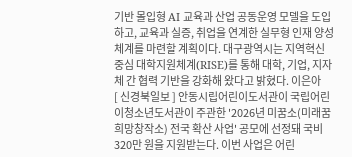기반 몰입형 AI 교육과 산업 공동운영 모델을 도입하고, 교육과 실증, 취업을 연계한 실무형 인재 양성 체계를 마련할 계획이다. 대구광역시는 지역혁신중심 대학지원체계(RISE)를 통해 대학, 기업, 지자체 간 협력 기반을 강화해 왔다고 밝혔다. 이은아
[ 신경북일보 ] 안동시립어린이도서관이 국립어린이청소년도서관이 주관한 '2026년 미꿈소(미래꿈희망창작소) 전국 확산 사업' 공모에 선정돼 국비 320만 원을 지원받는다. 이번 사업은 어린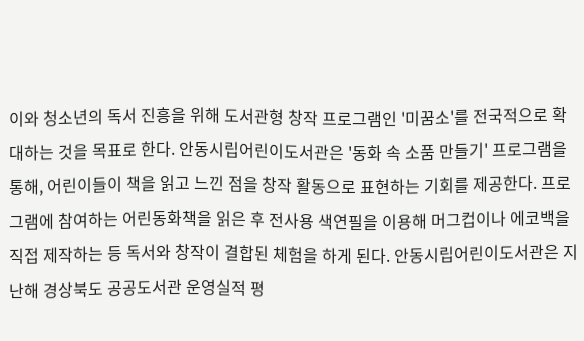이와 청소년의 독서 진흥을 위해 도서관형 창작 프로그램인 '미꿈소'를 전국적으로 확대하는 것을 목표로 한다. 안동시립어린이도서관은 '동화 속 소품 만들기' 프로그램을 통해, 어린이들이 책을 읽고 느낀 점을 창작 활동으로 표현하는 기회를 제공한다. 프로그램에 참여하는 어린동화책을 읽은 후 전사용 색연필을 이용해 머그컵이나 에코백을 직접 제작하는 등 독서와 창작이 결합된 체험을 하게 된다. 안동시립어린이도서관은 지난해 경상북도 공공도서관 운영실적 평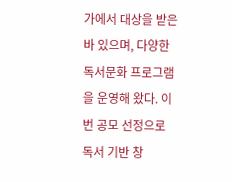가에서 대상을 받은 바 있으며, 다양한 독서문화 프로그램을 운영해 왔다. 이번 공모 선정으로 독서 기반 창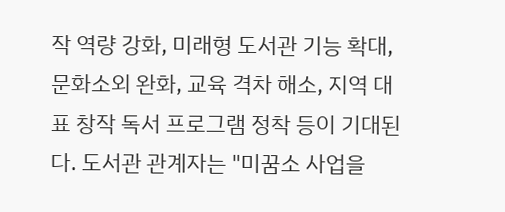작 역량 강화, 미래형 도서관 기능 확대, 문화소외 완화, 교육 격차 해소, 지역 대표 창작 독서 프로그램 정착 등이 기대된다. 도서관 관계자는 "미꿈소 사업을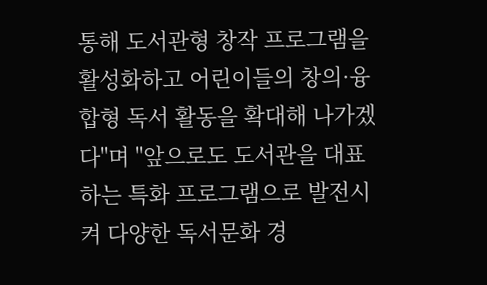통해 도서관형 창작 프로그램을 활성화하고 어린이들의 창의·융합형 독서 활동을 확대해 나가겠다"며 "앞으로도 도서관을 대표하는 특화 프로그램으로 발전시켜 다양한 독서문화 경